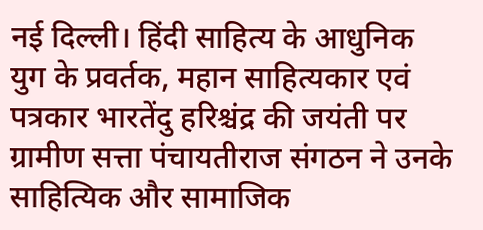नई दिल्ली। हिंदी साहित्य के आधुनिक युग के प्रवर्तक, महान साहित्यकार एवं पत्रकार भारतेंदु हरिश्चंद्र की जयंती पर ग्रामीण सत्ता पंचायतीराज संगठन ने उनके साहित्यिक और सामाजिक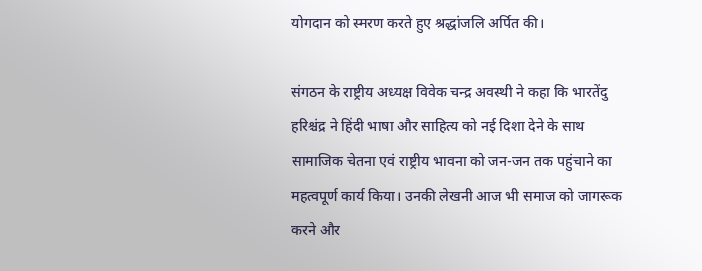योगदान को स्मरण करते हुए श्रद्धांजलि अर्पित की।

संगठन के राष्ट्रीय अध्यक्ष विवेक चन्द्र अवस्थी ने कहा कि भारतेंदु हरिश्चंद्र ने हिंदी भाषा और साहित्य को नई दिशा देने के साथ सामाजिक चेतना एवं राष्ट्रीय भावना को जन-जन तक पहुंचाने का महत्वपूर्ण कार्य किया। उनकी लेखनी आज भी समाज को जागरूक करने और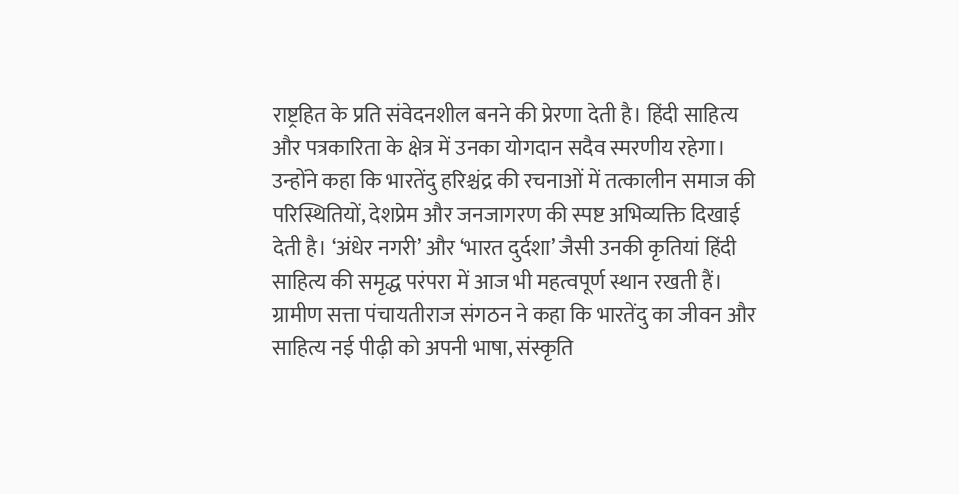राष्ट्रहित के प्रति संवेदनशील बनने की प्रेरणा देती है। हिंदी साहित्य और पत्रकारिता के क्षेत्र में उनका योगदान सदैव स्मरणीय रहेगा।
उन्होंने कहा कि भारतेंदु हरिश्चंद्र की रचनाओं में तत्कालीन समाज की परिस्थितियों, देशप्रेम और जनजागरण की स्पष्ट अभिव्यक्ति दिखाई देती है। ‘अंधेर नगरी’ और ‘भारत दुर्दशा’ जैसी उनकी कृतियां हिंदी साहित्य की समृद्ध परंपरा में आज भी महत्वपूर्ण स्थान रखती हैं।
ग्रामीण सत्ता पंचायतीराज संगठन ने कहा कि भारतेंदु का जीवन और साहित्य नई पीढ़ी को अपनी भाषा, संस्कृति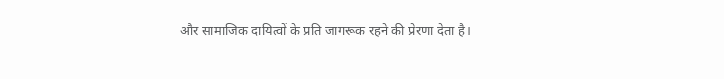और सामाजिक दायित्वों के प्रति जागरूक रहने की प्रेरणा देता है।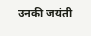उनकी जयंती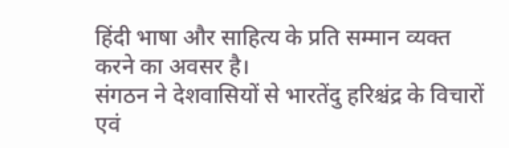हिंदी भाषा और साहित्य के प्रति सम्मान व्यक्त करने का अवसर है।
संगठन ने देशवासियों से भारतेंदु हरिश्चंद्र के विचारों एवं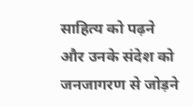साहित्य को पढ़ने और उनके संदेश को जनजागरण से जोड़ने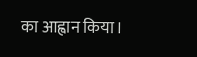का आह्वान किया।